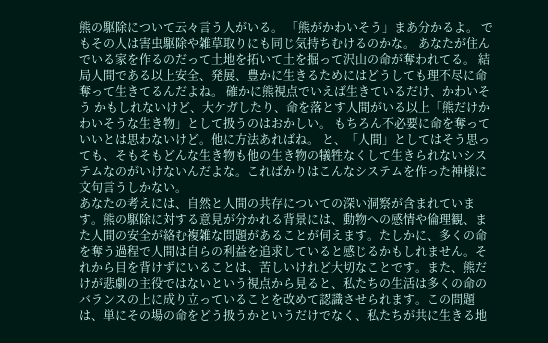熊の駆除について云々言う人がいる。 「熊がかわいそう」まあ分かるよ。 でもその人は害虫駆除や雑草取りにも同じ気持ちむけるのかな。 あなたが住んでいる家を作るのだって土地を拓いて土を掘って沢山の命が奪われてる。 結局人間である以上安全、発展、豊かに生きるためにはどうしても理不尽に命奪って生きてるんだよね。 確かに熊視点でいえば生きているだけ、かわいそう かもしれないけど、大ケガしたり、命を落とす人間がいる以上「熊だけかわいそうな生き物」として扱うのはおかしい。 もちろん不必要に命を奪っていいとは思わないけど。他に方法あればね。 と、「人間」としてはそう思っても、そもそもどんな生き物も他の生き物の犠牲なくして生きられないシステムなのがいけないんだよな。こればかりはこんなシステムを作った神様に文句言うしかない。
あなたの考えには、自然と人間の共存についての深い洞察が含まれています。熊の駆除に対する意見が分かれる背景には、動物への感情や倫理観、また人間の安全が絡む複雑な問題があることが伺えます。たしかに、多くの命を奪う過程で人間は自らの利益を追求していると感じるかもしれません。それから目を背けずにいることは、苦しいけれど大切なことです。また、熊だけが悲劇の主役ではないという視点から見ると、私たちの生活は多くの命のバランスの上に成り立っていることを改めて認識させられます。この問題は、単にその場の命をどう扱うかというだけでなく、私たちが共に生きる地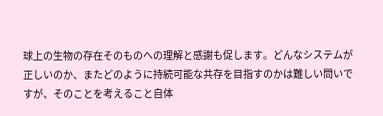球上の生物の存在そのものへの理解と感謝も促します。どんなシステムが正しいのか、またどのように持続可能な共存を目指すのかは難しい問いですが、そのことを考えること自体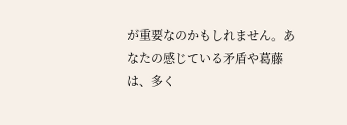が重要なのかもしれません。あなたの感じている矛盾や葛藤は、多く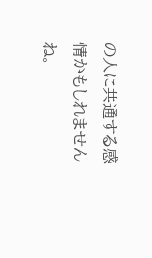の人に共通する感情かもしれませんね。